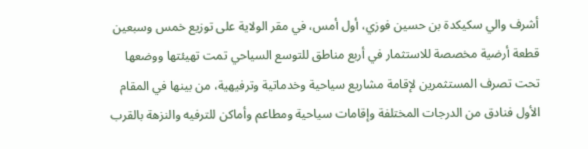أشرف والي سكيكدة بن حسين فوزي، أول أمس، في مقر الولاية على توزيع خمس وسبعين قطعة أرضية مخصصة للاستثمار في أربع مناطق للتوسع السياحي تمت تهيئتها ووضعها تحت تصرف المستثمرين لإقامة مشاريع سياحية وخدماتية وترفيهية، من بينها في المقام الأول فنادق من الدرجات المختلفة وإقامات سياحية ومطاعم وأماكن للترفيه والنزهة بالقرب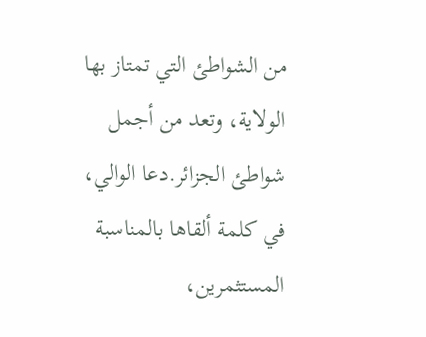من الشواطئ التي تمتاز بها الولاية، وتعد من أجمل شواطئ الجزائر.دعا الوالي، في كلمة ألقاها بالمناسبة المستثمرين،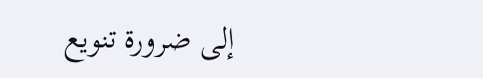إلى ضرورة تنويع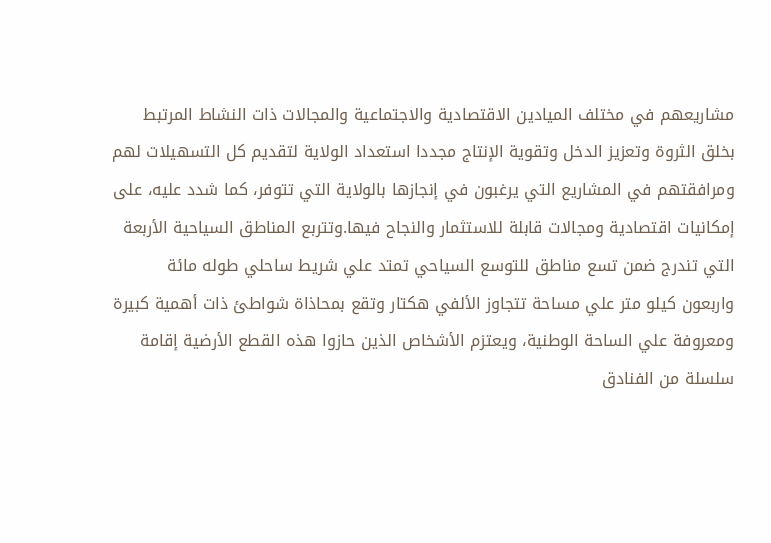مشاريعهم في مختلف الميادين الاقتصادية والاجتماعية والمجالات ذات النشاط المرتبط بخلق الثروة وتعزيز الدخل وتقوية الإنتاج مجددا استعداد الولاية لتقديم كل التسهيلات لهم ومرافقتهم في المشاريع التي يرغبون في إنجازها بالولاية التي تتوفر، كما شدد عليه، على إمكانيات اقتصادية ومجالات قابلة للاستثمار والنجاح فيها.وتتربع المناطق السياحية الأربعة التي تندرج ضمن تسع مناطق للتوسع السياحي تمتد علي شريط ساحلي طوله مائة واربعون كيلو متر علي مساحة تتجاوز الألفي هكتار وتقع بمحاذاة شواطئ ذات أهمية كبيرة ومعروفة علي الساحة الوطنية، ويعتزم الأشخاص الذين حازوا هذه القطع الأرضية إقامة سلسلة من الفنادق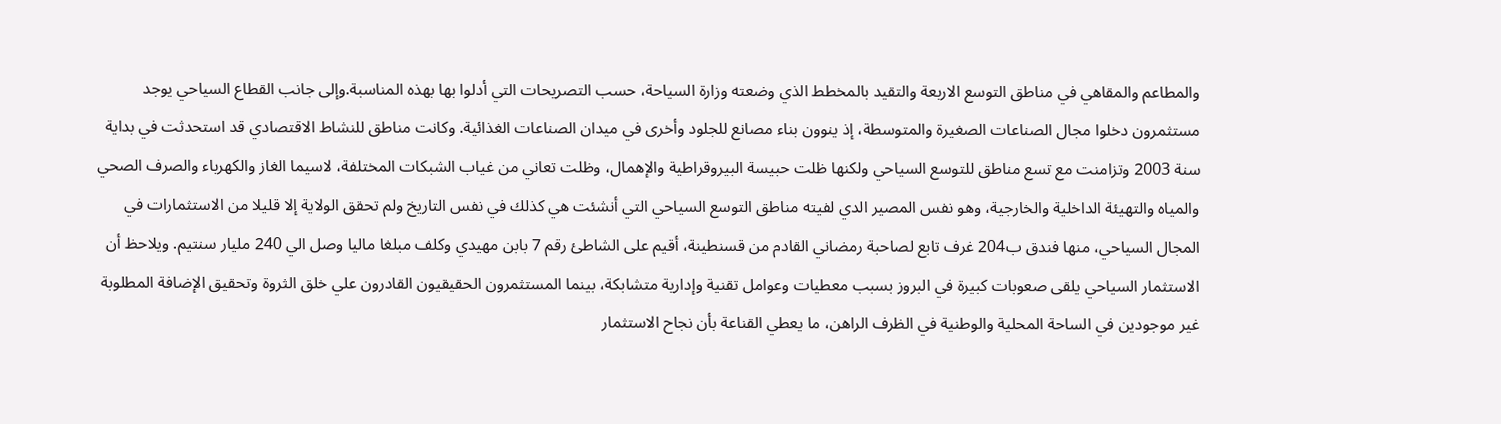والمطاعم والمقاهي في مناطق التوسع الاربعة والتقيد بالمخطط الذي وضعته وزارة السياحة، حسب التصريحات التي أدلوا بها بهذه المناسبة.وإلى جانب القطاع السياحي يوجد مستثمرون دخلوا مجال الصناعات الصغيرة والمتوسطة، إذ ينوون بناء مصانع للجلود وأخرى في ميدان الصناعات الغذائية. وكانت مناطق للنشاط الاقتصادي قد استحدثت في بداية سنة 2003 وتزامنت مع تسع مناطق للتوسع السياحي ولكنها ظلت حبيسة البيروقراطية والإهمال، وظلت تعاني من غياب الشبكات المختلفة، لاسيما الغاز والكهرباء والصرف الصحي والمياه والتهيئة الداخلية والخارجية، وهو نفس المصير الدي لفيته مناطق التوسع السياحي التي أنشئت هي كذلك في نفس التاريخ ولم تحقق الولاية إلا قليلا من الاستثمارات في المجال السياحي، منها فندق ب204 غرف تابع لصاحبة رمضاني القادم من قسنطينة، أقيم على الشاطئ رقم 7 بابن مهيدي وكلف مبلغا ماليا وصل الي 240 مليار سنتيم. ويلاحظ أن الاستثمار السياحي يلقى صعوبات كبيرة في البروز بسبب معطيات وعوامل تقنية وإدارية متشابكة، بينما المستثمرون الحقيقيون القادرون علي خلق الثروة وتحقيق الإضافة المطلوبة غير موجودين في الساحة المحلية والوطنية في الظرف الراهن، ما يعطي القناعة بأن نجاح الاستثمار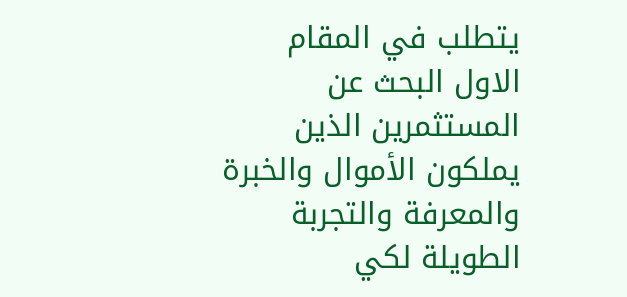يتطلب في المقام الاول البحث عن المستثمرين الذين يملكون الأموال والخبرة والمعرفة والتجربة الطويلة لكي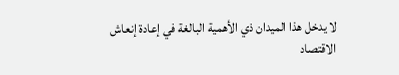لا يدخل هذا الميدان ذي الأهمية البالغة في إعادة إنعاش الاقتصاد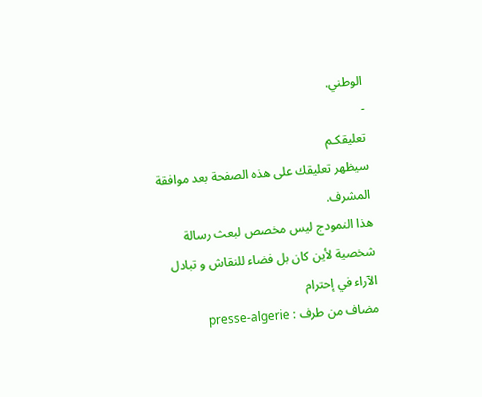الوطني.
-
تعليقكـم
سيظهر تعليقك على هذه الصفحة بعد موافقة المشرف.
هذا النمودج ليس مخصص لبعث رسالة شخصية لأين كان بل فضاء للنقاش و تبادل الآراء في إحترام
مضاف من طرف : presse-algerie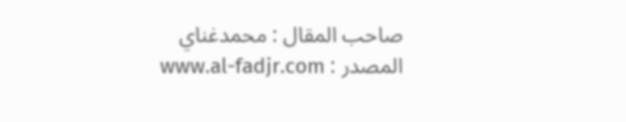صاحب المقال : محمدغناي
المصدر : www.al-fadjr.com